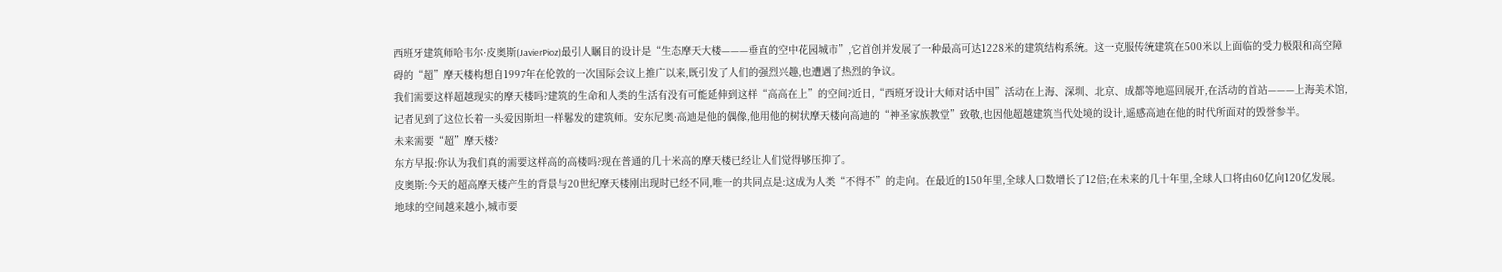西班牙建筑师哈韦尔·皮奥斯(JavierPioz)最引人瞩目的设计是“生态摩天大楼———垂直的空中花园城市”,它首创并发展了一种最高可达1228米的建筑结构系统。这一克服传统建筑在500米以上面临的受力极限和高空障碍的“超”摩天楼构想自1997年在伦敦的一次国际会议上推广以来,既引发了人们的强烈兴趣,也遭遇了热烈的争议。
我们需要这样超越现实的摩天楼吗?建筑的生命和人类的生活有没有可能延伸到这样“高高在上”的空间?近日,“西班牙设计大师对话中国”活动在上海、深圳、北京、成都等地巡回展开,在活动的首站———上海美术馆,记者见到了这位长着一头爱因斯坦一样鬈发的建筑师。安东尼奥·高迪是他的偶像,他用他的树状摩天楼向高迪的“神圣家族教堂”致敬,也因他超越建筑当代处境的设计,遥感高迪在他的时代所面对的毁誉参半。
未来需要“超”摩天楼?
东方早报:你认为我们真的需要这样高的高楼吗?现在普通的几十米高的摩天楼已经让人们觉得够压抑了。
皮奥斯:今天的超高摩天楼产生的背景与20世纪摩天楼刚出现时已经不同,唯一的共同点是:这成为人类“不得不”的走向。在最近的150年里,全球人口数增长了12倍;在未来的几十年里,全球人口将由60亿向120亿发展。地球的空间越来越小,城市要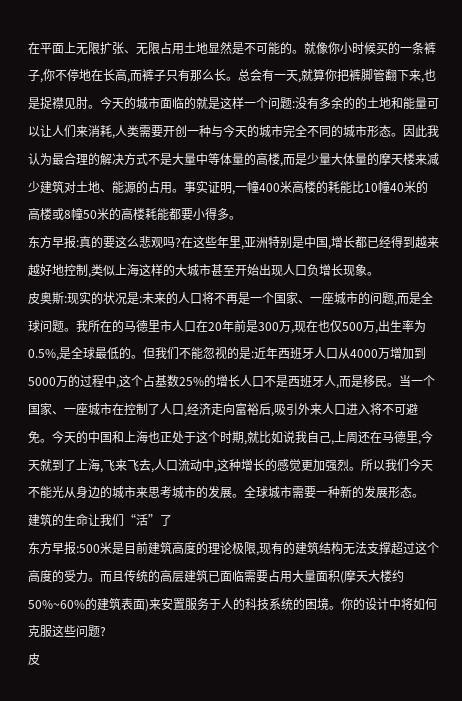在平面上无限扩张、无限占用土地显然是不可能的。就像你小时候买的一条裤子,你不停地在长高,而裤子只有那么长。总会有一天,就算你把裤脚管翻下来,也是捉襟见肘。今天的城市面临的就是这样一个问题:没有多余的的土地和能量可以让人们来消耗,人类需要开创一种与今天的城市完全不同的城市形态。因此我认为最合理的解决方式不是大量中等体量的高楼,而是少量大体量的摩天楼来减少建筑对土地、能源的占用。事实证明,一幢400米高楼的耗能比10幢40米的高楼或8幢50米的高楼耗能都要小得多。
东方早报:真的要这么悲观吗?在这些年里,亚洲特别是中国,增长都已经得到越来越好地控制,类似上海这样的大城市甚至开始出现人口负增长现象。
皮奥斯:现实的状况是:未来的人口将不再是一个国家、一座城市的问题,而是全球问题。我所在的马德里市人口在20年前是300万,现在也仅500万,出生率为0.5%,是全球最低的。但我们不能忽视的是:近年西班牙人口从4000万增加到5000万的过程中,这个占基数25%的增长人口不是西班牙人,而是移民。当一个国家、一座城市在控制了人口,经济走向富裕后,吸引外来人口进入将不可避免。今天的中国和上海也正处于这个时期,就比如说我自己,上周还在马德里,今天就到了上海,飞来飞去,人口流动中,这种增长的感觉更加强烈。所以我们今天不能光从身边的城市来思考城市的发展。全球城市需要一种新的发展形态。
建筑的生命让我们“活”了
东方早报:500米是目前建筑高度的理论极限,现有的建筑结构无法支撑超过这个高度的受力。而且传统的高层建筑已面临需要占用大量面积(摩天大楼约50%~60%的建筑表面)来安置服务于人的科技系统的困境。你的设计中将如何克服这些问题?
皮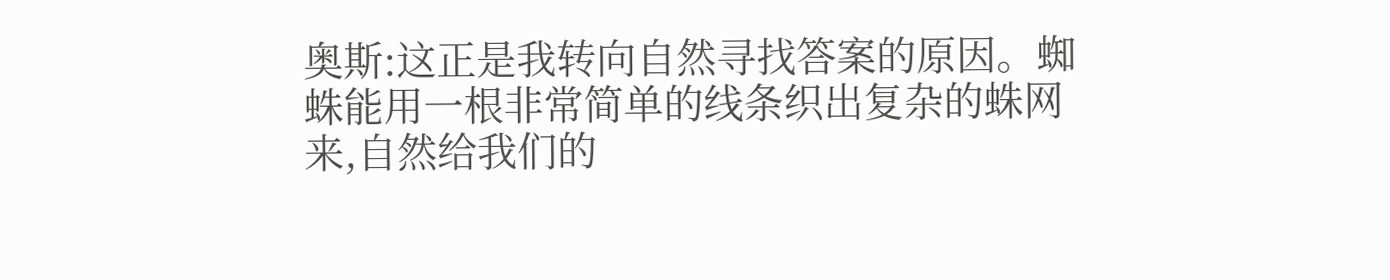奥斯:这正是我转向自然寻找答案的原因。蜘蛛能用一根非常简单的线条织出复杂的蛛网来,自然给我们的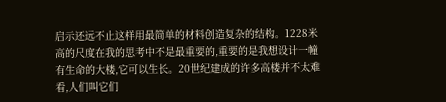启示还远不止这样用最简单的材料创造复杂的结构。1228米高的尺度在我的思考中不是最重要的,重要的是我想设计一幢有生命的大楼,它可以生长。20世纪建成的许多高楼并不太难看,人们叫它们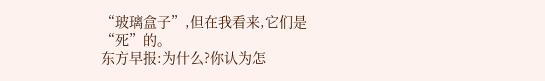“玻璃盒子”,但在我看来,它们是“死”的。
东方早报:为什么?你认为怎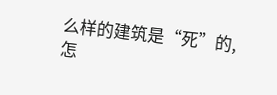么样的建筑是“死”的,怎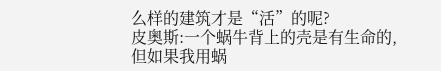么样的建筑才是“活”的呢?
皮奥斯:一个蜗牛背上的壳是有生命的,但如果我用蜗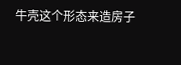牛壳这个形态来造房子